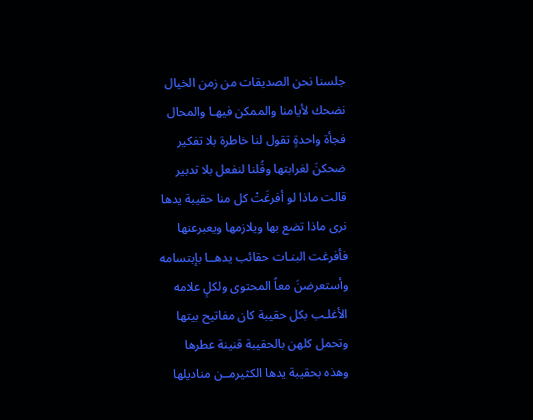جلسنا نحن الصديقات من زمن الخيال
نضحك لأيامنا والممكن فيهـا والمحال
فجأة واحدةٍ تقول لنا خاطرة بلا تفكير
ضحكنَ لغرابتها وقُلنا لنفعل بلا تدبير
قالت ماذا لو أفرغَتْ كل منا حقيبة يدها
نرى ماذا تضع بها ويلازمها ويعبرعنها
فأفرغت البنـات حقائب يدهــا بإبتسامه
وأستعرضنَ معاً المحتوى ولكلٍ علامه
الأغلـب بكل حقيبة كان مفاتيح بيتها
وتحمل كلهن بالحقيبة قنينة عطرها
وهذه بحقيبة يدها الكثيرمــن مناديلها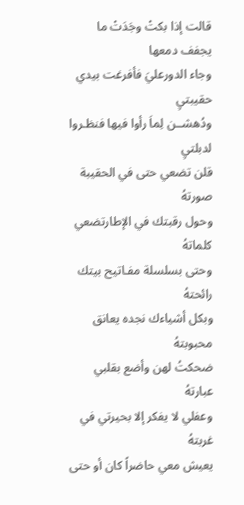قالت إذا بكتْ وجَدَتْ ما يجفف دمعها
وجاء الدورعليَ فأفرغت بيدي حقيبتيِ
ودُهشــن لِماَ رأوا فيها فنظـروا لدبلتيِ
قلن تضعي حتى في الحقيبة صورتهُ
وحول رقبتك في الإطارتضعي كلماتهُ
وحتى بسلسلة مفـاتيح بيتك رائحتهُ
وبكل أشياءك نجده يعانق محبوبتهُ
ضحكتُ لهن وأضع بقلبي عبارتهُ
وعفلي لا يفكر إلا بحيرتي في غربتهُ
يعيش معي حاضراً كان أو حتى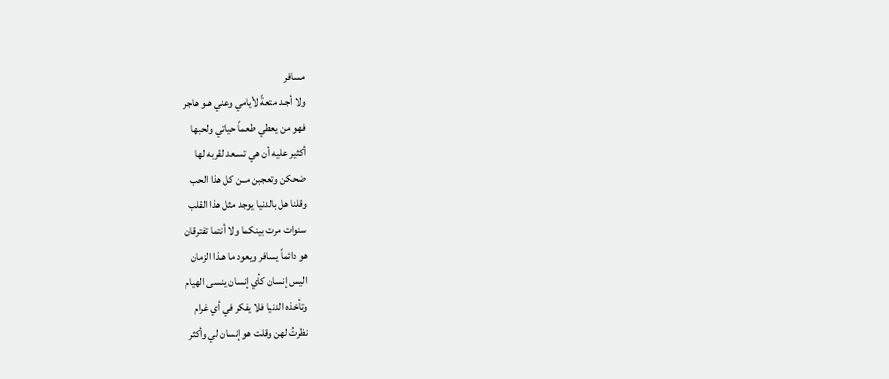مسافر
ولا أجـد متعةً لأيامي وعني هـو هاجر
فهو من يعطي طعماً حياتي ولحبها
أكثير عليه أن هي تسـعد لقربه لها
ضحكن وتعجبن مــن كل هذا الحب
وقلنا هل بالدنيا يوجد مثل هذا القلب
سنوات مرت بينكما ولا أنتما تفترقان
هو دائماً يسافر ويعود ما هـذا الزمان
اليس إنسان كأي إنسان ينسى الهيام
وتأخذه الدنيا فلا يفكر في أي غرام
نظرتُ لهن وقلت هو إنسان لي وأكثر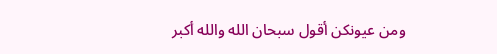ومن عيونكن أقول سبحان الله والله أكبر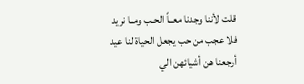قلت لأننا وجدنا معــاً الحـب ومــا نريد
فلا عجب من حب يجعل الحياة لنا عيد
أرجعنا هن أشيائهن الي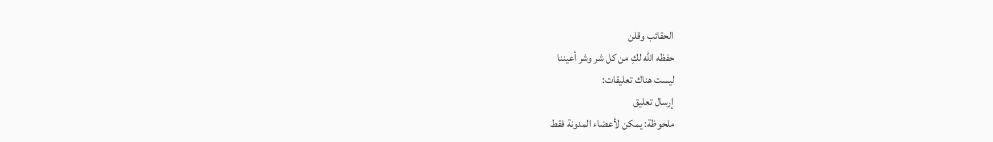الحقائب وقلن
حفظه الله لكِ من كل شر وشر أعيننا
ليست هناك تعليقات:
إرسال تعليق
ملحوظة: يمكن لأعضاء المدونة فقط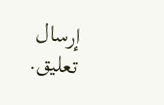إرسال تعليق.